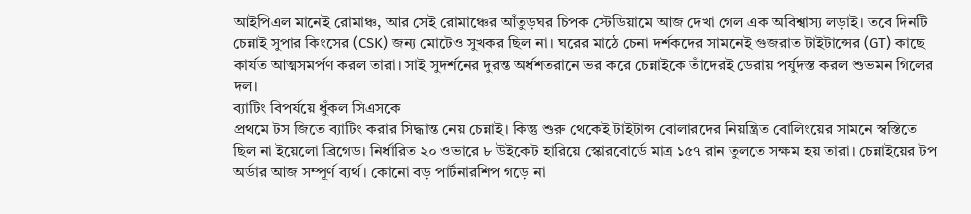আইপিএল মানেই রোমাঞ্চ, আর সেই রোমাঞ্চের আঁতুড়ঘর চিপক স্টেডিয়ামে আজ দেখা গেল এক অবিশ্বাস্য লড়াই। তবে দিনটি চেন্নাই সুপার কিংসের (CSK) জন্য মোটেও সুখকর ছিল না। ঘরের মাঠে চেনা দর্শকদের সামনেই গুজরাত টাইটান্সের (GT) কাছে কার্যত আত্মসমর্পণ করল তারা। সাই সুদর্শনের দুরন্ত অর্ধশতরানে ভর করে চেন্নাইকে তাঁদেরই ডেরায় পর্যুদস্ত করল শুভমন গিলের দল।
ব্যাটিং বিপর্যয়ে ধুঁকল সিএসকে
প্রথমে টস জিতে ব্যাটিং করার সিদ্ধান্ত নেয় চেন্নাই। কিন্তু শুরু থেকেই টাইটান্স বোলারদের নিয়ন্ত্রিত বোলিংয়ের সামনে স্বস্তিতে ছিল না ইয়েলো ব্রিগেড। নির্ধারিত ২০ ওভারে ৮ উইকেট হারিয়ে স্কোরবোর্ডে মাত্র ১৫৭ রান তুলতে সক্ষম হয় তারা। চেন্নাইয়ের টপ অর্ডার আজ সম্পূর্ণ ব্যর্থ। কোনো বড় পার্টনারশিপ গড়ে না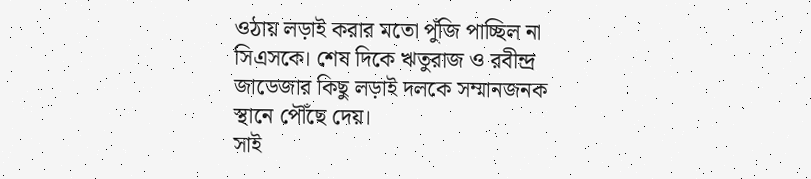ওঠায় লড়াই করার মতো পুঁজি পাচ্ছিল না সিএসকে। শেষ দিকে ঋতুরাজ ও রবীন্দ্র জাডেজার কিছু লড়াই দলকে সম্মানজনক স্থানে পৌঁছে দেয়।
সাই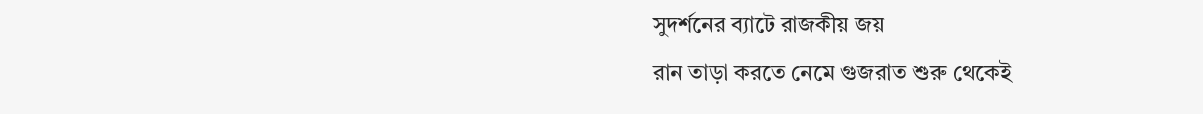সুদর্শনের ব্যাটে রাজকীয় জয়
রান তাড়া করতে নেমে গুজরাত শুরু থেকেই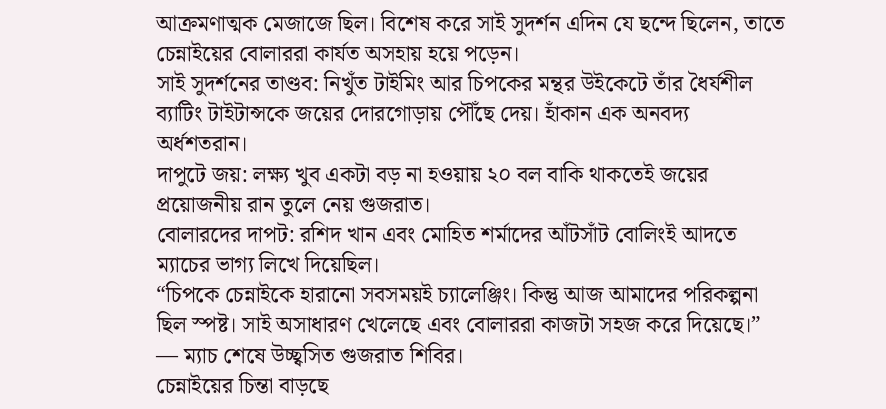আক্রমণাত্মক মেজাজে ছিল। বিশেষ করে সাই সুদর্শন এদিন যে ছন্দে ছিলেন, তাতে চেন্নাইয়ের বোলাররা কার্যত অসহায় হয়ে পড়েন।
সাই সুদর্শনের তাণ্ডব: নিখুঁত টাইমিং আর চিপকের মন্থর উইকেটে তাঁর ধৈর্যশীল ব্যাটিং টাইটান্সকে জয়ের দোরগোড়ায় পৌঁছে দেয়। হাঁকান এক অনবদ্য অর্ধশতরান।
দাপুটে জয়: লক্ষ্য খুব একটা বড় না হওয়ায় ২০ বল বাকি থাকতেই জয়ের প্রয়োজনীয় রান তুলে নেয় গুজরাত।
বোলারদের দাপট: রশিদ খান এবং মোহিত শর্মাদের আঁটসাঁট বোলিংই আদতে ম্যাচের ভাগ্য লিখে দিয়েছিল।
“চিপকে চেন্নাইকে হারানো সবসময়ই চ্যালেঞ্জিং। কিন্তু আজ আমাদের পরিকল্পনা ছিল স্পষ্ট। সাই অসাধারণ খেলেছে এবং বোলাররা কাজটা সহজ করে দিয়েছে।” — ম্যাচ শেষে উচ্ছ্বসিত গুজরাত শিবির।
চেন্নাইয়ের চিন্তা বাড়ছে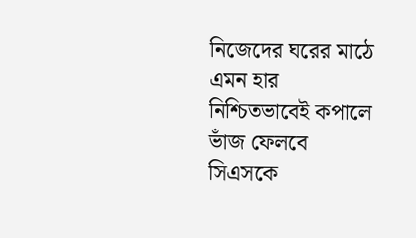নিজেদের ঘরের মাঠে এমন হার নিশ্চিতভাবেই কপালে ভাঁজ ফেলবে সিএসকে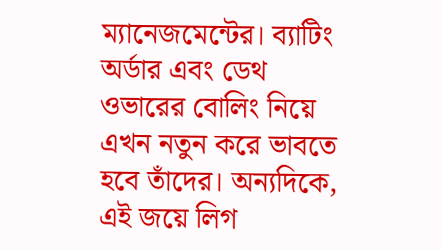ম্যানেজমেন্টের। ব্যাটিং অর্ডার এবং ডেথ ওভারের বোলিং নিয়ে এখন নতুন করে ভাবতে হবে তাঁদের। অন্যদিকে, এই জয়ে লিগ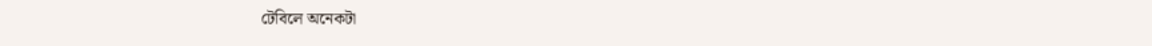টেবিলে অনেকটা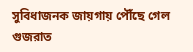সুবিধাজনক জায়গায় পৌঁছে গেল গুজরাত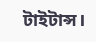টাইটান্স।